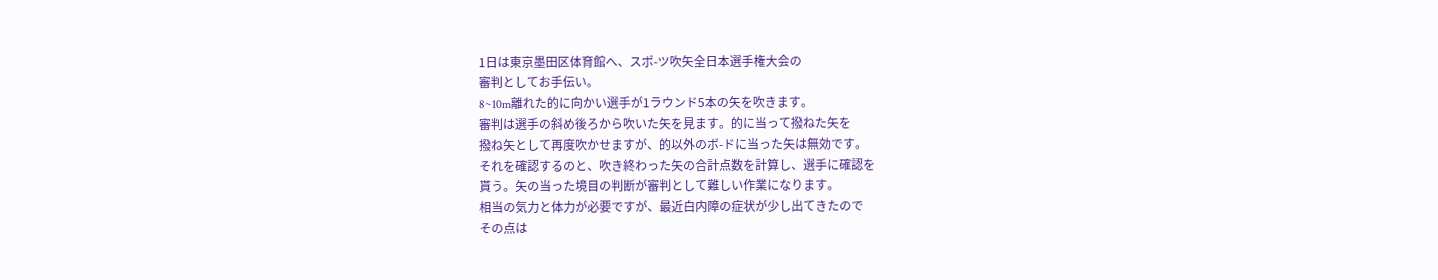1日は東京墨田区体育館へ、スポ-ツ吹矢全日本選手権大会の
審判としてお手伝い。
8~10m離れた的に向かい選手が1ラウンド5本の矢を吹きます。
審判は選手の斜め後ろから吹いた矢を見ます。的に当って撥ねた矢を
撥ね矢として再度吹かせますが、的以外のボ-ドに当った矢は無効です。
それを確認するのと、吹き終わった矢の合計点数を計算し、選手に確認を
貰う。矢の当った境目の判断が審判として難しい作業になります。
相当の気力と体力が必要ですが、最近白内障の症状が少し出てきたので
その点は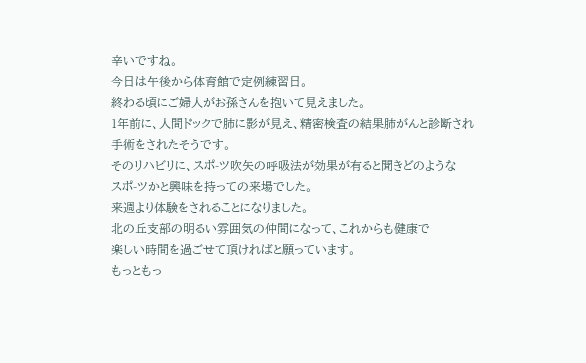辛いですね。
今日は午後から体育館で定例練習日。
終わる頃にご婦人がお孫さんを抱いて見えました。
1年前に、人間ドックで肺に影が見え、精密検査の結果肺がんと診断され
手術をされたそうです。
そのリハビリに、スポ-ツ吹矢の呼吸法が効果が有ると聞きどのような
スポ-ツかと興味を持っての来場でした。
来週より体験をされることになりました。
北の丘支部の明るい雰囲気の仲間になって、これからも健康で
楽しい時間を過ごせて頂ければと願っています。
もっともっ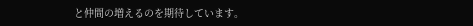と仲間の増えるのを期待しています。